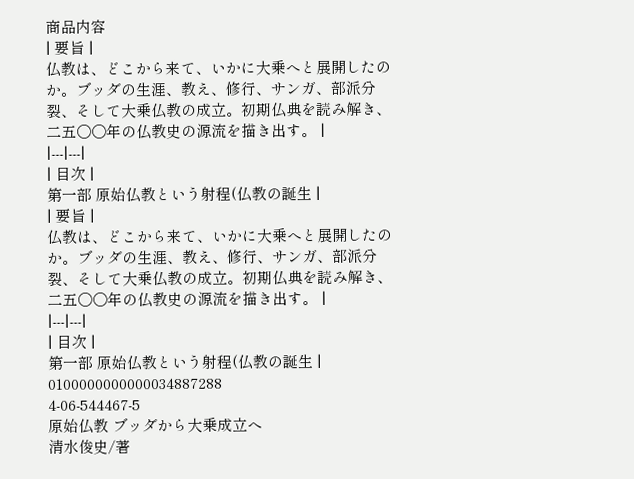商品内容
| 要旨 |
仏教は、どこから来て、いかに大乗へと展開したのか。ブッダの生涯、教え、修行、サンガ、部派分裂、そして大乗仏教の成立。初期仏典を読み解き、二五〇〇年の仏教史の源流を描き出す。 |
|---|---|
| 目次 |
第一部 原始仏教という射程(仏教の誕生 |
| 要旨 |
仏教は、どこから来て、いかに大乗へと展開したのか。ブッダの生涯、教え、修行、サンガ、部派分裂、そして大乗仏教の成立。初期仏典を読み解き、二五〇〇年の仏教史の源流を描き出す。 |
|---|---|
| 目次 |
第一部 原始仏教という射程(仏教の誕生 |
0100000000000034887288
4-06-544467-5
原始仏教 ブッダから大乗成立へ
清水俊史/著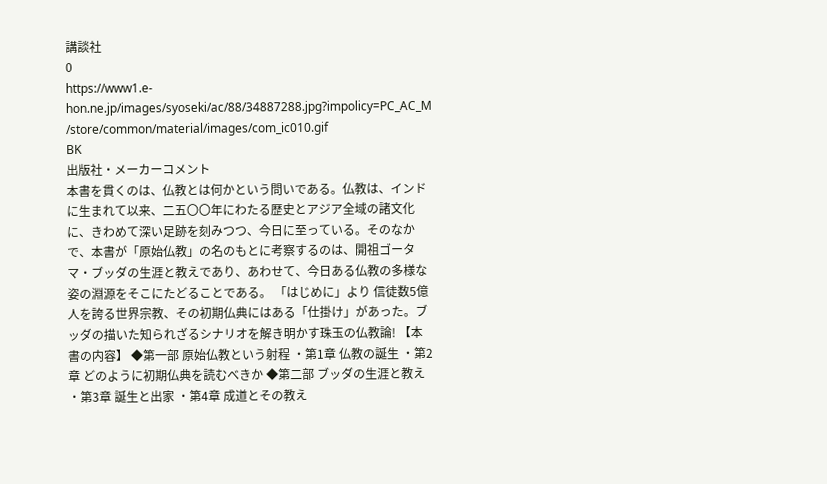講談社
0
https://www1.e-hon.ne.jp/images/syoseki/ac/88/34887288.jpg?impolicy=PC_AC_M
/store/common/material/images/com_ic010.gif
BK
出版社・メーカーコメント
本書を貫くのは、仏教とは何かという問いである。仏教は、インドに生まれて以来、二五〇〇年にわたる歴史とアジア全域の諸文化に、きわめて深い足跡を刻みつつ、今日に至っている。そのなかで、本書が「原始仏教」の名のもとに考察するのは、開祖ゴータマ・ブッダの生涯と教えであり、あわせて、今日ある仏教の多様な姿の淵源をそこにたどることである。 「はじめに」より 信徒数5億人を誇る世界宗教、その初期仏典にはある「仕掛け」があった。ブッダの描いた知られざるシナリオを解き明かす珠玉の仏教論! 【本書の内容】 ◆第一部 原始仏教という射程 ・第1章 仏教の誕生 ・第2章 どのように初期仏典を読むべきか ◆第二部 ブッダの生涯と教え ・第3章 誕生と出家 ・第4章 成道とその教え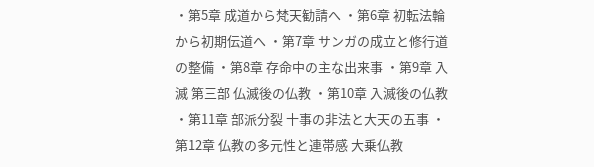・第5章 成道から梵天勧請へ ・第6章 初転法輪から初期伝道へ ・第7章 サンガの成立と修行道の整備 ・第8章 存命中の主な出来事 ・第9章 入滅 第三部 仏滅後の仏教 ・第10章 入滅後の仏教 ・第11章 部派分裂 十事の非法と大天の五事 ・第12章 仏教の多元性と連帯感 大乗仏教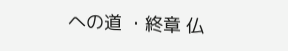への道 ・終章 仏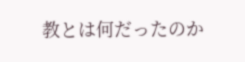教とは何だったのか